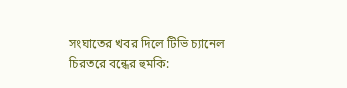সংঘাতের খবর দিলে টিভি চ্যানেল চিরতরে বন্ধের হুমকি: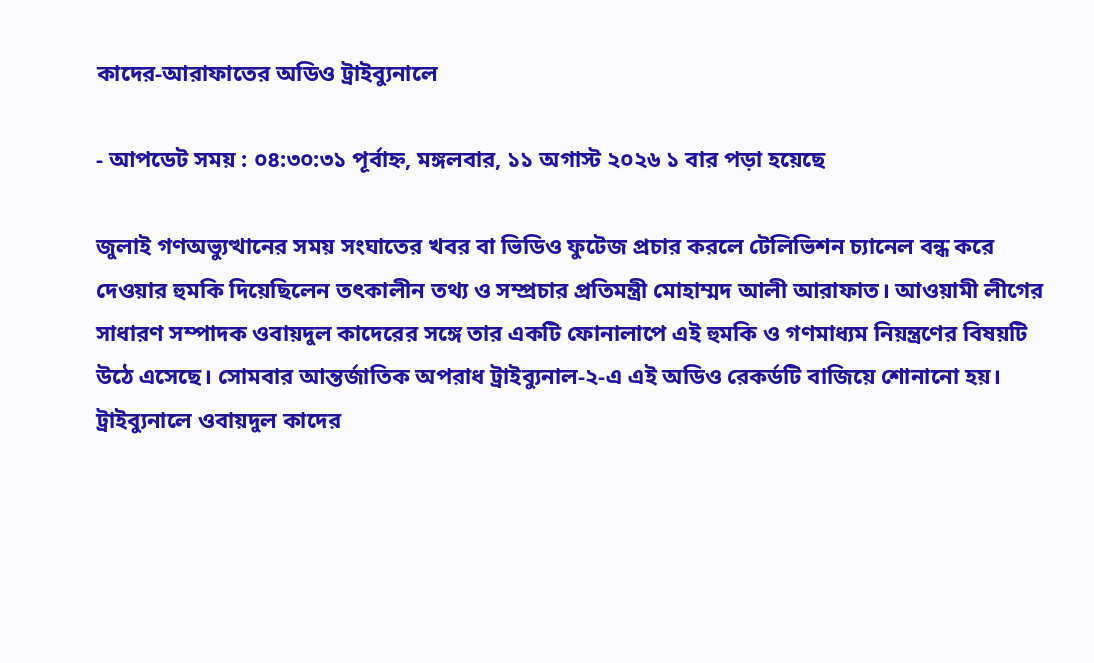কাদের-আরাফাতের অডিও ট্রাইব্যুনালে

- আপডেট সময় : ০৪:৩০:৩১ পূর্বাহ্ন, মঙ্গলবার, ১১ অগাস্ট ২০২৬ ১ বার পড়া হয়েছে

জুলাই গণঅভ্যুত্থানের সময় সংঘাতের খবর বা ভিডিও ফুটেজ প্রচার করলে টেলিভিশন চ্যানেল বন্ধ করে দেওয়ার হুমকি দিয়েছিলেন তৎকালীন তথ্য ও সম্প্রচার প্রতিমন্ত্রী মোহাম্মদ আলী আরাফাত। আওয়ামী লীগের সাধারণ সম্পাদক ওবায়দুল কাদেরের সঙ্গে তার একটি ফোনালাপে এই হুমকি ও গণমাধ্যম নিয়ন্ত্রণের বিষয়টি উঠে এসেছে। সোমবার আন্তর্জাতিক অপরাধ ট্রাইব্যুনাল-২-এ এই অডিও রেকর্ডটি বাজিয়ে শোনানো হয়।
ট্রাইব্যুনালে ওবায়দুল কাদের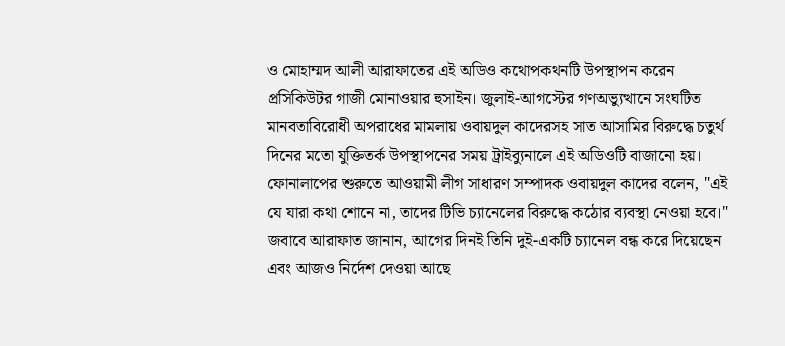ও মোহাম্মদ আলী আরাফাতের এই অডিও কথোপকথনটি উপস্থাপন করেন প্রসিকিউটর গাজী মোনাওয়ার হুসাইন। জুলাই-আগস্টের গণঅভ্যুত্থানে সংঘটিত মানবতাবিরোধী অপরাধের মামলায় ওবায়দুল কাদেরসহ সাত আসামির বিরুদ্ধে চতুর্থ দিনের মতো যুক্তিতর্ক উপস্থাপনের সময় ট্রাইব্যুনালে এই অডিওটি বাজানো হয়।
ফোনালাপের শুরুতে আওয়ামী লীগ সাধারণ সম্পাদক ওবায়দুল কাদের বলেন, "এই যে যারা কথা শোনে না, তাদের টিভি চ্যানেলের বিরুদ্ধে কঠোর ব্যবস্থা নেওয়া হবে।" জবাবে আরাফাত জানান, আগের দিনই তিনি দুই-একটি চ্যানেল বন্ধ করে দিয়েছেন এবং আজও নির্দেশ দেওয়া আছে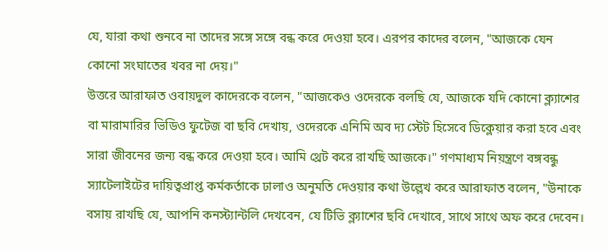যে, যারা কথা শুনবে না তাদের সঙ্গে সঙ্গে বন্ধ করে দেওয়া হবে। এরপর কাদের বলেন, "আজকে যেন কোনো সংঘাতের খবর না দেয়।"
উত্তরে আরাফাত ওবায়দুল কাদেরকে বলেন, "আজকেও ওদেরকে বলছি যে, আজকে যদি কোনো ক্ল্যাশের বা মারামারির ভিডিও ফুটেজ বা ছবি দেখায়, ওদেরকে এনিমি অব দ্য স্টেট হিসেবে ডিক্লেয়ার করা হবে এবং সারা জীবনের জন্য বন্ধ করে দেওয়া হবে। আমি থ্রেট করে রাখছি আজকে।" গণমাধ্যম নিয়ন্ত্রণে বঙ্গবন্ধু স্যাটেলাইটের দায়িত্বপ্রাপ্ত কর্মকর্তাকে ঢালাও অনুমতি দেওয়ার কথা উল্লেখ করে আরাফাত বলেন, "উনাকে বসায় রাখছি যে, আপনি কনস্ট্যান্টলি দেখবেন, যে টিভি ক্ল্যাশের ছবি দেখাবে, সাথে সাথে অফ করে দেবেন।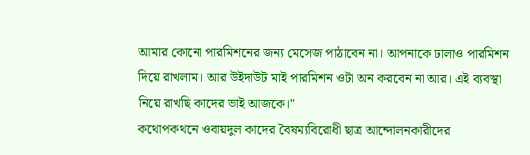আমার কোনো পারমিশনের জন্য মেসেজ পাঠাবেন না। আপনাকে ঢালাও পারমিশন দিয়ে রাখলাম। আর উইদাউট মাই পারমিশন ওটা অন করবেন না আর। এই ব্যবস্থা নিয়ে রাখছি কাদের ভাই আজকে।"
কথোপকথনে ওবায়দুল কাদের বৈষম্যবিরোধী ছাত্র আন্দোলনকারীদের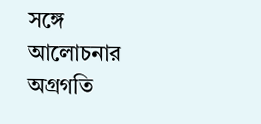সঙ্গে আলোচনার অগ্রগতি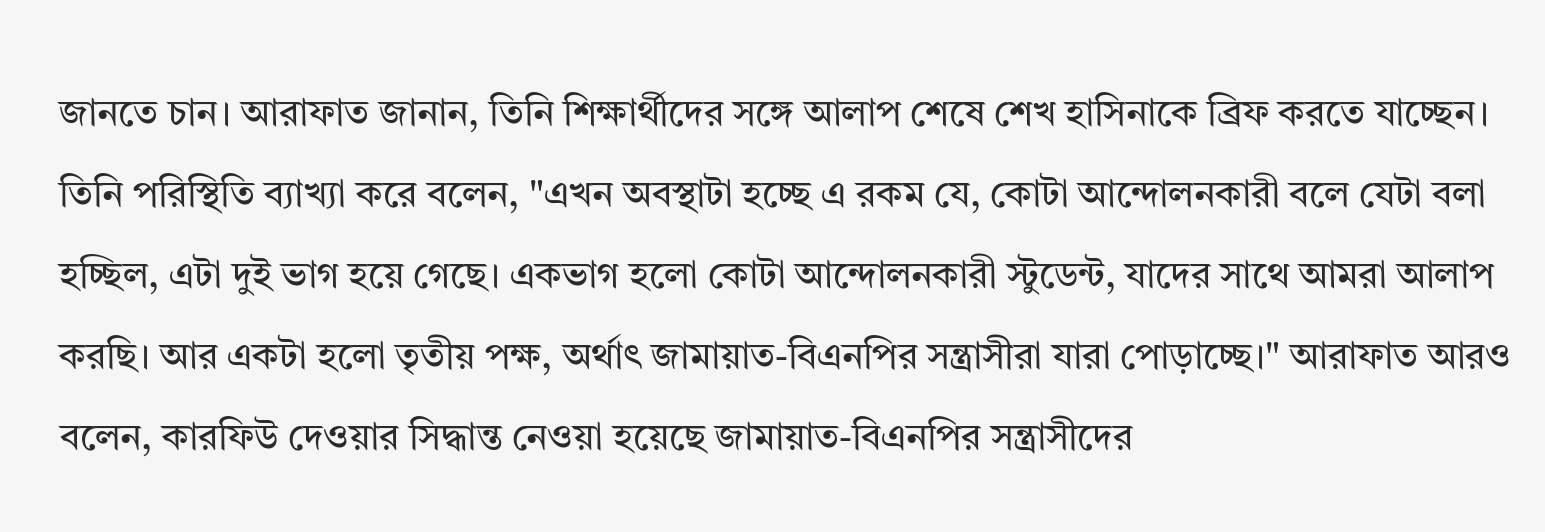জানতে চান। আরাফাত জানান, তিনি শিক্ষার্থীদের সঙ্গে আলাপ শেষে শেখ হাসিনাকে ব্রিফ করতে যাচ্ছেন। তিনি পরিস্থিতি ব্যাখ্যা করে বলেন, "এখন অবস্থাটা হচ্ছে এ রকম যে, কোটা আন্দোলনকারী বলে যেটা বলা হচ্ছিল, এটা দুই ভাগ হয়ে গেছে। একভাগ হলো কোটা আন্দোলনকারী স্টুডেন্ট, যাদের সাথে আমরা আলাপ করছি। আর একটা হলো তৃতীয় পক্ষ, অর্থাৎ জামায়াত-বিএনপির সন্ত্রাসীরা যারা পোড়াচ্ছে।" আরাফাত আরও বলেন, কারফিউ দেওয়ার সিদ্ধান্ত নেওয়া হয়েছে জামায়াত-বিএনপির সন্ত্রাসীদের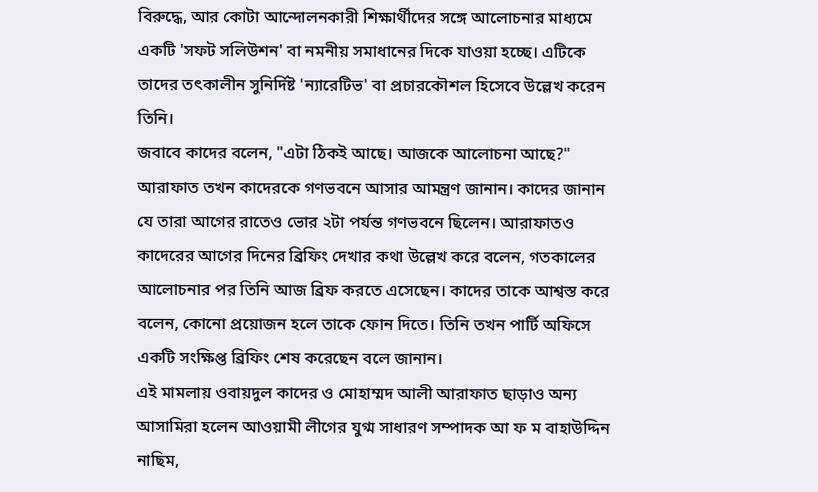বিরুদ্ধে, আর কোটা আন্দোলনকারী শিক্ষার্থীদের সঙ্গে আলোচনার মাধ্যমে একটি 'সফট সলিউশন' বা নমনীয় সমাধানের দিকে যাওয়া হচ্ছে। এটিকে তাদের তৎকালীন সুনির্দিষ্ট 'ন্যারেটিভ' বা প্রচারকৌশল হিসেবে উল্লেখ করেন তিনি।
জবাবে কাদের বলেন, "এটা ঠিকই আছে। আজকে আলোচনা আছে?" আরাফাত তখন কাদেরকে গণভবনে আসার আমন্ত্রণ জানান। কাদের জানান যে তারা আগের রাতেও ভোর ২টা পর্যন্ত গণভবনে ছিলেন। আরাফাতও কাদেরের আগের দিনের ব্রিফিং দেখার কথা উল্লেখ করে বলেন, গতকালের আলোচনার পর তিনি আজ ব্রিফ করতে এসেছেন। কাদের তাকে আশ্বস্ত করে বলেন, কোনো প্রয়োজন হলে তাকে ফোন দিতে। তিনি তখন পার্টি অফিসে একটি সংক্ষিপ্ত ব্রিফিং শেষ করেছেন বলে জানান।
এই মামলায় ওবায়দুল কাদের ও মোহাম্মদ আলী আরাফাত ছাড়াও অন্য আসামিরা হলেন আওয়ামী লীগের যুগ্ম সাধারণ সম্পাদক আ ফ ম বাহাউদ্দিন নাছিম,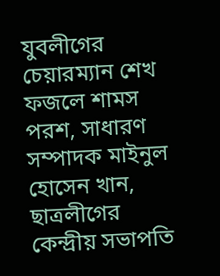যুবলীগের চেয়ারম্যান শেখ ফজলে শামস পরশ, সাধারণ সম্পাদক মাইনুল হোসেন খান, ছাত্রলীগের কেন্দ্রীয় সভাপতি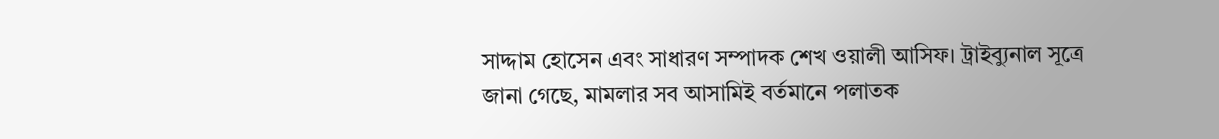সাদ্দাম হোসেন এবং সাধারণ সম্পাদক শেখ ওয়ালী আসিফ। ট্রাইব্যুনাল সূত্রে জানা গেছে, মামলার সব আসামিই বর্তমানে পলাতক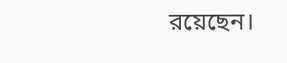রয়েছেন।